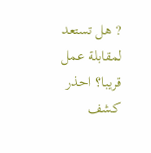? هل تستعد لمقابلة عمل قريبا؟ احذر كشف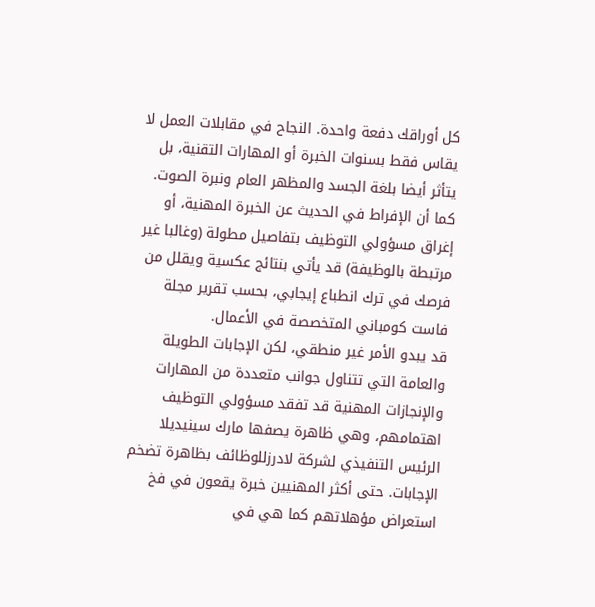كل أوراقك دفعة واحدة. النجاح في مقابلات العمل لا يقاس فقط بسنوات الخبرة أو المهارات التقنية، بل يتأثر أيضا بلغة الجسد والمظهر العام ونبرة الصوت. كما أن الإفراط في الحديث عن الخبرة المهنية، أو إغراق مسؤولي التوظيف بتفاصيل مطولة (وغالبا غير مرتبطة بالوظيفة) قد يأتي بنتائج عكسية ويقلل من فرصك في ترك انطباع إيجابي، بحسب تقرير مجلة فاست كومباني المتخصصة في الأعمال.
قد يبدو الأمر غير منطقي، لكن الإجابات الطويلة والعامة التي تتناول جوانب متعددة من المهارات والإنجازات المهنية قد تفقد مسؤولي التوظيف اهتمامهم، وهي ظاهرة يصفها مارك سينيديلا الرئيس التنفيذي لشركة لادرزللوظائف بظاهرة تضخم الإجابات. حتى أكثر المهنيين خبرة يقعون في فخ استعراض مؤهلاتهم كما هي في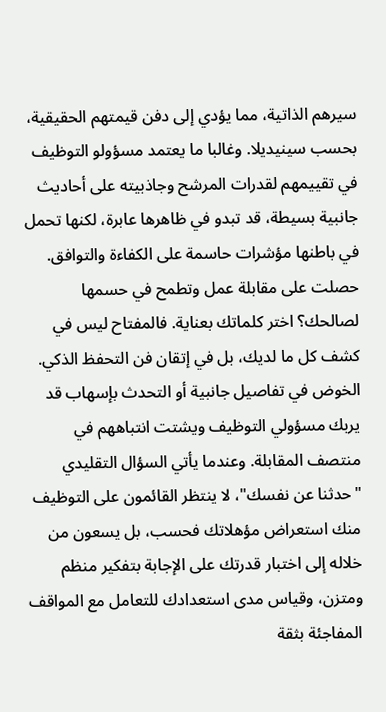سيرهم الذاتية، مما يؤدي إلى دفن قيمتهم الحقيقية، بحسب سينيديلا. وغالبا ما يعتمد مسؤولو التوظيف في تقييمهم لقدرات المرشح وجاذبيته على أحاديث جانبية بسيطة، قد تبدو في ظاهرها عابرة، لكنها تحمل في باطنها مؤشرات حاسمة على الكفاءة والتوافق.
حصلت على مقابلة عمل وتطمح في حسمها لصالحك؟ اختر كلماتك بعناية. فالمفتاح ليس في كشف كل ما لديك، بل في إتقان فن التحفظ الذكي. الخوض في تفاصيل جانبية أو التحدث بإسهاب قد يربك مسؤولي التوظيف ويشتت انتباههم في منتصف المقابلة. وعندما يأتي السؤال التقليدي "حدثنا عن نفسك"، لا ينتظر القائمون على التوظيف منك استعراض مؤهلاتك فحسب، بل يسعون من خلاله إلى اختبار قدرتك على الإجابة بتفكير منظم ومتزن، وقياس مدى استعدادك للتعامل مع المواقف المفاجئة بثقة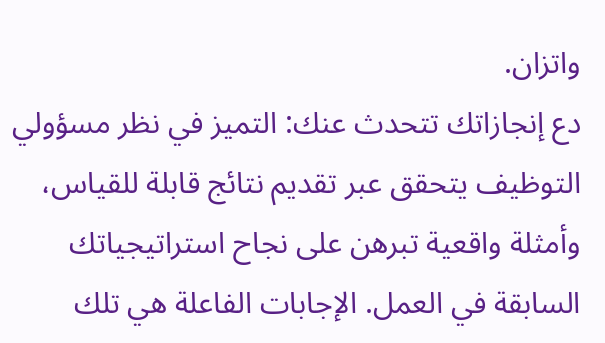واتزان.
دع إنجازاتك تتحدث عنك: التميز في نظر مسؤولي التوظيف يتحقق عبر تقديم نتائج قابلة للقياس، وأمثلة واقعية تبرهن على نجاح استراتيجياتك السابقة في العمل. الإجابات الفاعلة هي تلك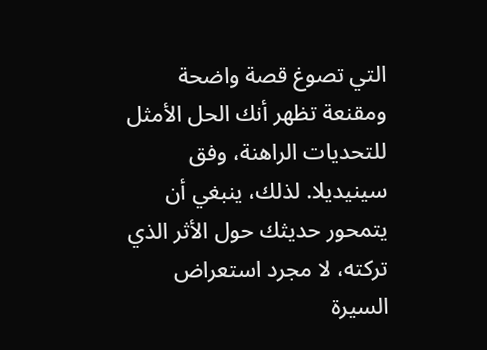التي تصوغ قصة واضحة ومقنعة تظهر أنك الحل الأمثل للتحديات الراهنة، وفق سينيديلا. لذلك، ينبغي أن يتمحور حديثك حول الأثر الذي تركته، لا مجرد استعراض السيرة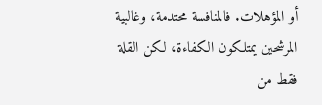أو المؤهلات. فالمنافسة محتدمة، وغالبية المرشحين يمتلكون الكفاءة، لكن القلة فقط من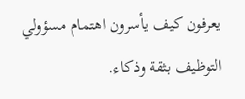يعرفون كيف يأسرون اهتمام مسؤولي التوظيف بثقة وذكاء.